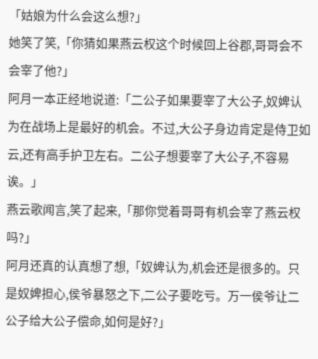「姑娘为什么会这么想?」
她笑了笑,「你猜如果燕云权这个时候回上谷郡,哥哥会不会宰了他?」
阿月一本正经地说道:「二公子如果要宰了大公子,奴婢认为在战场上是最好的机会。不过,大公子身边肯定是侍卫如云,还有高手护卫左右。二公子想要宰了大公子,不容易诶。」
燕云歌闻言,笑了起来,「那你觉着哥哥有机会宰了燕云权吗?」
阿月还真的认真想了想,「奴婢认为,机会还是很多的。只是奴婢担心,侯爷暴怒之下,二公子要吃亏。万一侯爷让二公子给大公子偿命,如何是好?」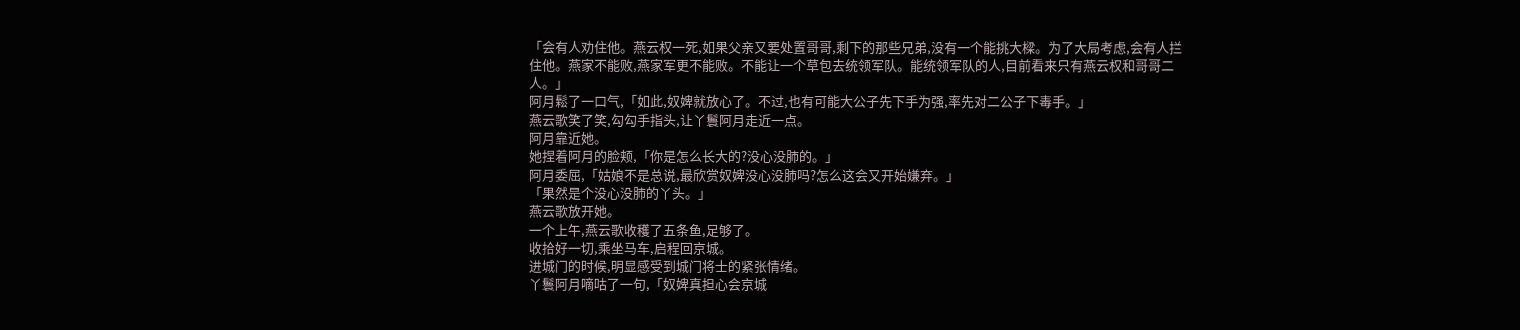「会有人劝住他。燕云权一死,如果父亲又要处置哥哥,剩下的那些兄弟,没有一个能挑大樑。为了大局考虑,会有人拦住他。燕家不能败,燕家军更不能败。不能让一个草包去统领军队。能统领军队的人,目前看来只有燕云权和哥哥二人。」
阿月鬆了一口气,「如此,奴婢就放心了。不过,也有可能大公子先下手为强,率先对二公子下毒手。」
燕云歌笑了笑,勾勾手指头,让丫鬟阿月走近一点。
阿月靠近她。
她捏着阿月的脸颊,「你是怎么长大的?没心没肺的。」
阿月委屈,「姑娘不是总说,最欣赏奴婢没心没肺吗?怎么这会又开始嫌弃。」
「果然是个没心没肺的丫头。」
燕云歌放开她。
一个上午,燕云歌收穫了五条鱼,足够了。
收拾好一切,乘坐马车,启程回京城。
进城门的时候,明显感受到城门将士的紧张情绪。
丫鬟阿月嘀咕了一句,「奴婢真担心会京城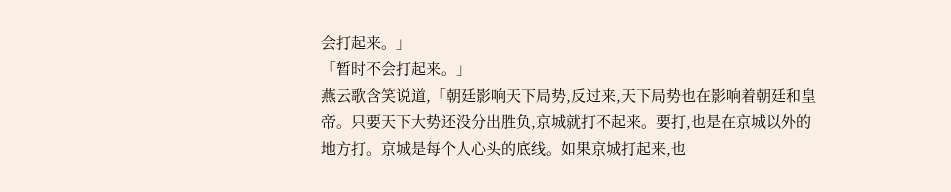会打起来。」
「暂时不会打起来。」
燕云歌含笑说道,「朝廷影响天下局势,反过来,天下局势也在影响着朝廷和皇帝。只要天下大势还没分出胜负,京城就打不起来。要打,也是在京城以外的地方打。京城是每个人心头的底线。如果京城打起来,也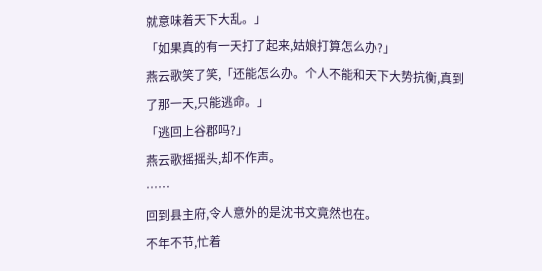就意味着天下大乱。」
「如果真的有一天打了起来,姑娘打算怎么办?」
燕云歌笑了笑,「还能怎么办。个人不能和天下大势抗衡,真到了那一天,只能逃命。」
「逃回上谷郡吗?」
燕云歌摇摇头,却不作声。
……
回到县主府,令人意外的是沈书文竟然也在。
不年不节,忙着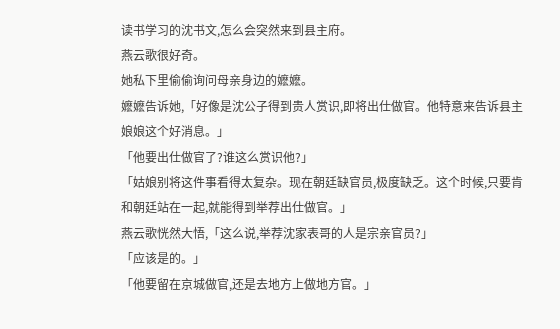读书学习的沈书文,怎么会突然来到县主府。
燕云歌很好奇。
她私下里偷偷询问母亲身边的嬷嬷。
嬷嬷告诉她,「好像是沈公子得到贵人赏识,即将出仕做官。他特意来告诉县主娘娘这个好消息。」
「他要出仕做官了?谁这么赏识他?」
「姑娘别将这件事看得太复杂。现在朝廷缺官员,极度缺乏。这个时候,只要肯和朝廷站在一起,就能得到举荐出仕做官。」
燕云歌恍然大悟,「这么说,举荐沈家表哥的人是宗亲官员?」
「应该是的。」
「他要留在京城做官,还是去地方上做地方官。」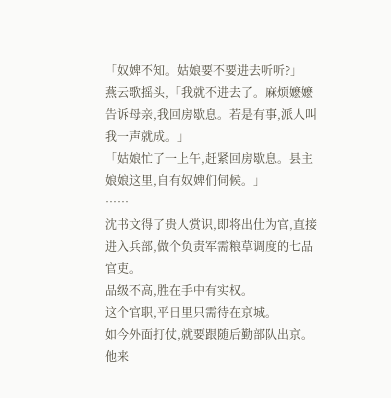「奴婢不知。姑娘要不要进去听听?」
燕云歌摇头,「我就不进去了。麻烦嬷嬷告诉母亲,我回房歇息。若是有事,派人叫我一声就成。」
「姑娘忙了一上午,赶紧回房歇息。县主娘娘这里,自有奴婢们伺候。」
……
沈书文得了贵人赏识,即将出仕为官,直接进入兵部,做个负责军需粮草调度的七品官吏。
品级不高,胜在手中有实权。
这个官职,平日里只需待在京城。
如今外面打仗,就要跟随后勤部队出京。
他来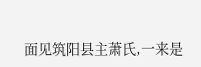面见筑阳县主萧氏,一来是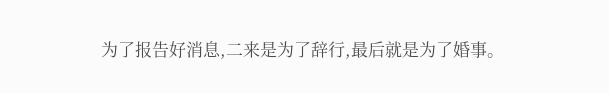为了报告好消息,二来是为了辞行,最后就是为了婚事。